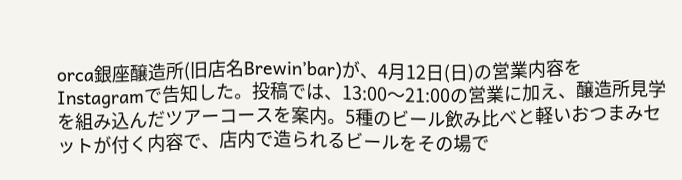orca銀座醸造所(旧店名Brewin’bar)が、4月12日(日)の営業内容をInstagramで告知した。投稿では、13:00〜21:00の営業に加え、醸造所見学を組み込んだツアーコースを案内。5種のビール飲み比べと軽いおつまみセットが付く内容で、店内で造られるビールをその場で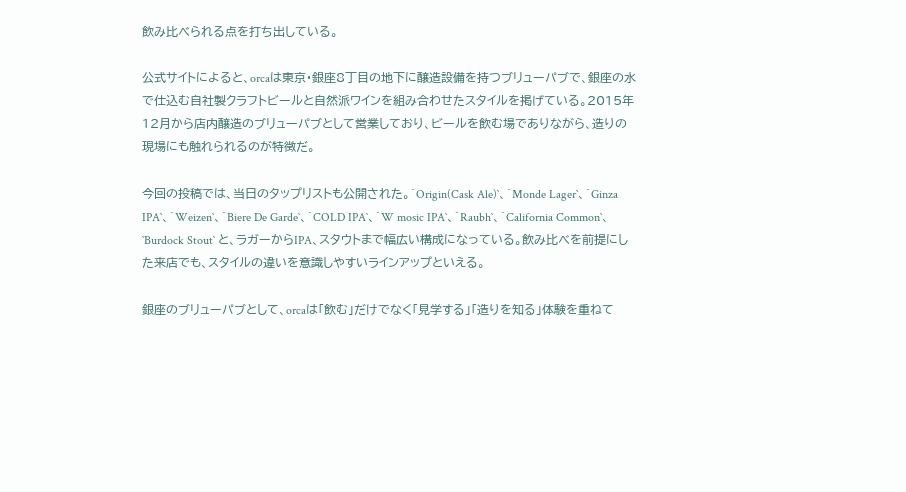飲み比べられる点を打ち出している。

公式サイトによると、orcaは東京・銀座8丁目の地下に醸造設備を持つブリューパブで、銀座の水で仕込む自社製クラフトビールと自然派ワインを組み合わせたスタイルを掲げている。2015年12月から店内醸造のブリューパブとして営業しており、ビールを飲む場でありながら、造りの現場にも触れられるのが特徴だ。

今回の投稿では、当日のタップリストも公開された。`Origin(Cask Ale)`、`Monde Lager`、`Ginza IPA`、`Weizen`、`Biere De Garde`、`COLD IPA`、`W mosic IPA`、`Raubh`、`California Common`、`Burdock Stout` と、ラガーからIPA、スタウトまで幅広い構成になっている。飲み比べを前提にした来店でも、スタイルの違いを意識しやすいラインアップといえる。

銀座のブリューパブとして、orcaは「飲む」だけでなく「見学する」「造りを知る」体験を重ねて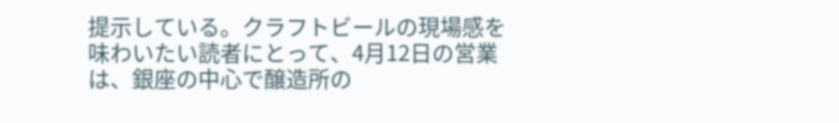提示している。クラフトビールの現場感を味わいたい読者にとって、4月12日の営業は、銀座の中心で醸造所の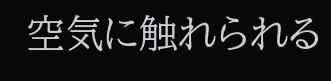空気に触れられる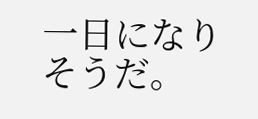一日になりそうだ。